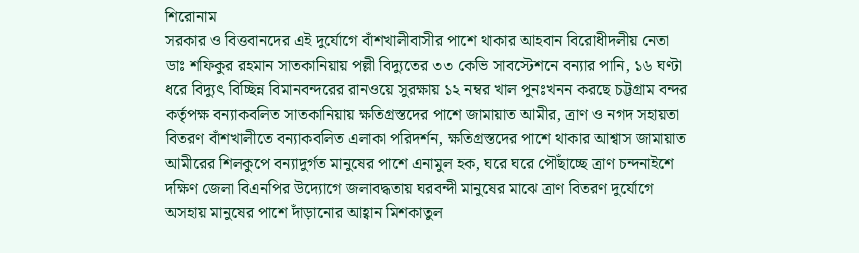শিরোনাম
সরকার ও বিত্তবানদের এই দুর্যোগে বাঁশখালীবাসীর পাশে থাকার আহবান বিরোধীদলীয় নেতা ডাঃ শফিকুর রহমান সাতকানিয়ায় পল্লী বিদ্যুতের ৩৩ কেভি সাবস্টেশনে বন্যার পানি, ১৬ ঘণ্টা ধরে বিদ্যুৎ বিচ্ছিন্ন বিমানবন্দরের রানওয়ে সুরক্ষায় ১২ নম্বর খাল পুনঃখনন করছে চট্টগ্রাম বন্দর কর্তৃপক্ষ বন্যাকবলিত সাতকানিয়ায় ক্ষতিগ্রস্তদের পাশে জামায়াত আমীর, ত্রাণ ও নগদ সহায়তা বিতরণ বাঁশখালীতে বন্যাকবলিত এলাকা পরিদর্শন, ক্ষতিগ্রস্তদের পাশে থাকার আশ্বাস জামায়াত আমীরের শিলকুপে বন্যাদুর্গত মানুষের পাশে এনামুল হক, ঘরে ঘরে পৌঁছাচ্ছে ত্রাণ চন্দনাইশে দক্ষিণ জেলা বিএনপির উদ্যোগে জলাবদ্ধতায় ঘরবন্দী মানুষের মাঝে ত্রাণ বিতরণ দুর্যোগে অসহায় মানুষের পাশে দাঁড়ানোর আহ্বান মিশকাতুল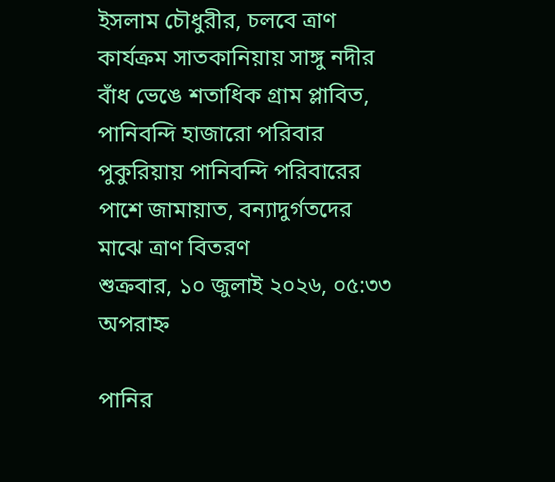ইসলাম চৌধুরীর, চলবে ত্রাণ কার্যক্রম সাতকানিয়ায় সাঙ্গু নদীর বাঁধ ভেঙে শতাধিক গ্রাম প্লাবিত, পানিবন্দি হাজারো পরিবার পুকুরিয়ায় পানিবন্দি পরিবারের পাশে জামায়াত, বন্যাদুর্গতদের মাঝে ত্রাণ বিতরণ
শুক্রবার, ১০ জুলাই ২০২৬, ০৫:৩৩ অপরাহ্ন

পানির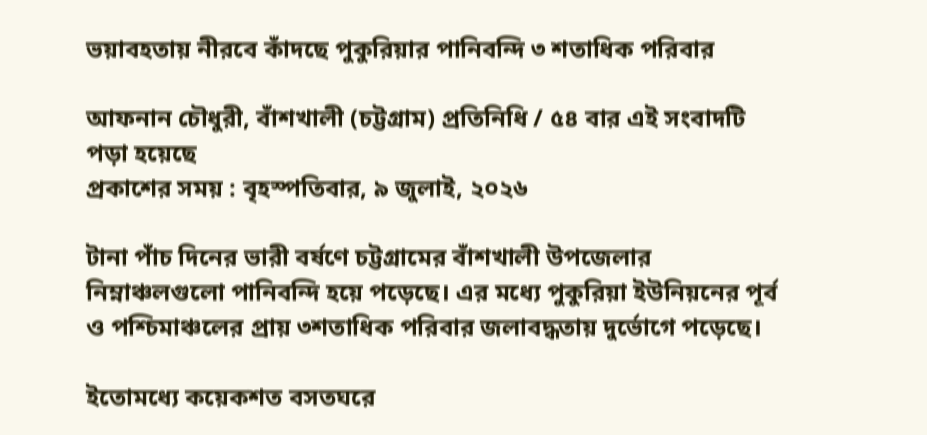ভয়াবহতায় নীরবে কাঁদছে পুকুরিয়ার পানিবন্দি ৩ শতাধিক পরিবার

আফনান চৌধুরী, বাঁশখালী (চট্টগ্রাম) প্রতিনিধি / ৫৪ বার এই সংবাদটি পড়া হয়েছে
প্রকাশের সময় : বৃহস্পতিবার, ৯ জুলাই, ২০২৬

টানা পাঁচ দিনের ভারী বর্ষণে চট্টগ্রামের বাঁশখালী উপজেলার নিম্নাঞ্চলগুলো পানিবন্দি হয়ে পড়েছে। এর মধ্যে পুকুরিয়া ইউনিয়নের পূর্ব ও পশ্চিমাঞ্চলের প্রায় ৩শতাধিক পরিবার জলাবদ্ধতায় দুর্ভোগে পড়েছে।

ইতোমধ্যে কয়েকশত বসতঘরে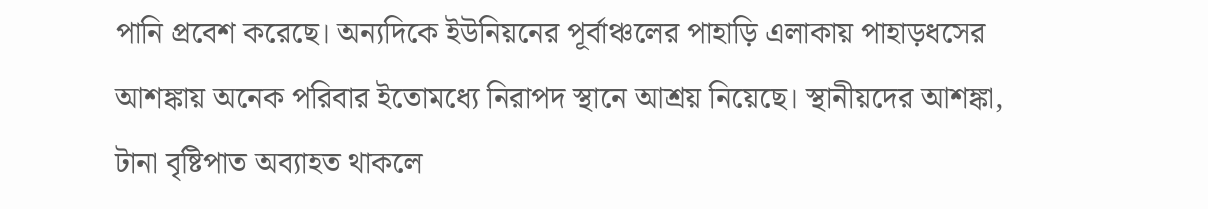পানি প্রবেশ করেছে। অন্যদিকে ইউনিয়নের পূর্বাঞ্চলের পাহাড়ি এলাকায় পাহাড়ধসের আশঙ্কায় অনেক পরিবার ইতোমধ্যে নিরাপদ স্থানে আশ্রয় নিয়েছে। স্থানীয়দের আশঙ্কা, টানা বৃষ্টিপাত অব্যাহত থাকলে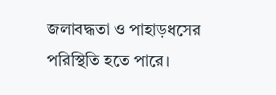জলাবদ্ধতা ও পাহাড়ধসের পরিস্থিতি হতে পারে।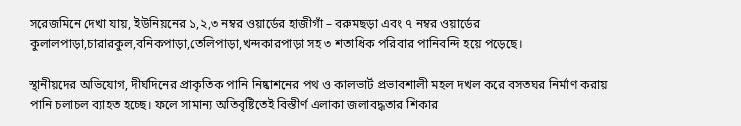সরেজমিনে দেখা যায়, ইউনিয়নের ১,২,৩ নম্বর ওয়ার্ডের হাজীগাঁ – বরুমছড়া এবং ৭ নম্বর ওয়ার্ডের কুলালপাড়া,চারারকুল,বনিকপাড়া,তেলিপাড়া,খন্দকারপাড়া সহ ৩ শতাধিক পরিবার পানিবন্দি হয়ে পড়েছে।

স্থানীয়দের অভিযোগ, দীর্ঘদিনের প্রাকৃতিক পানি নিষ্কাশনের পথ ও কালভার্ট প্রভাবশালী মহল দখল করে বসতঘর নির্মাণ করায় পানি চলাচল ব্যাহত হচ্ছে। ফলে সামান্য অতিবৃষ্টিতেই বিস্তীর্ণ এলাকা জলাবদ্ধতার শিকার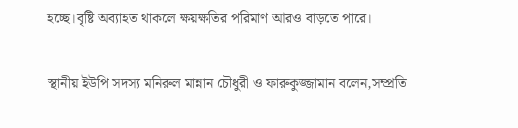হচ্ছে।বৃষ্টি অব্যাহত থাকলে ক্ষয়ক্ষতির পরিমাণ আরও বাড়তে পারে।

স্থানীয় ইউপি সদস্য মনিরুল মান্নান চৌধুরী ও ফারুকুজ্জামান বলেন,সম্প্রতি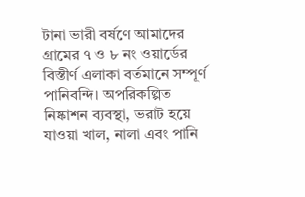টানা ভারী বর্ষণে আমাদের গ্রামের ৭ ও ৮ নং ওয়ার্ডের বিস্তীর্ণ এলাকা বর্তমানে সম্পূর্ণ পানিবন্দি। অপরিকল্পিত নিষ্কাশন ব্যবস্থা, ভরাট হয়ে যাওয়া খাল, নালা এবং পানি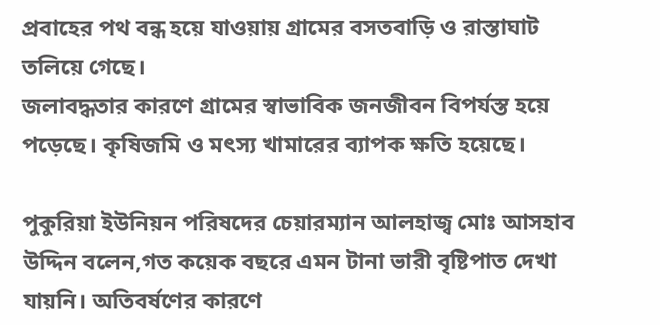প্রবাহের পথ বন্ধ হয়ে যাওয়ায় গ্রামের বসতবাড়ি ও রাস্তাঘাট তলিয়ে গেছে।
জলাবদ্ধতার কারণে গ্রামের স্বাভাবিক জনজীবন বিপর্যস্ত হয়ে পড়েছে। কৃষিজমি ও মৎস্য খামারের ব্যাপক ক্ষতি হয়েছে।

পুকুরিয়া ইউনিয়ন পরিষদের চেয়ারম্যান আলহাজ্ব মোঃ আসহাব উদ্দিন বলেন,গত কয়েক বছরে এমন টানা ভারী বৃষ্টিপাত দেখা যায়নি। অতিবর্ষণের কারণে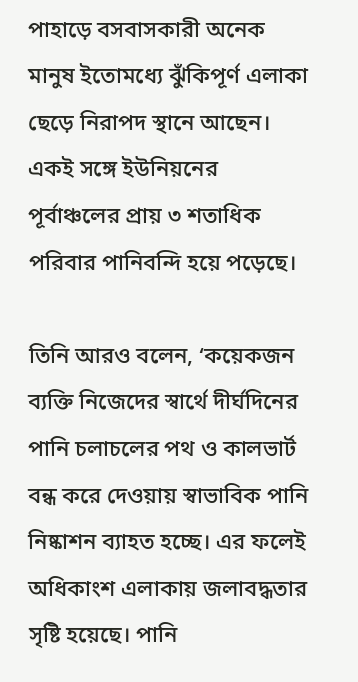পাহাড়ে বসবাসকারী অনেক মানুষ ইতোমধ্যে ঝুঁকিপূর্ণ এলাকা ছেড়ে নিরাপদ স্থানে আছেন। একই সঙ্গে ইউনিয়নের পূর্বাঞ্চলের প্রায় ৩ শতাধিক পরিবার পানিবন্দি হয়ে পড়েছে।

তিনি আরও বলেন, ‘কয়েকজন ব্যক্তি নিজেদের স্বার্থে দীর্ঘদিনের পানি চলাচলের পথ ও কালভার্ট বন্ধ করে দেওয়ায় স্বাভাবিক পানি নিষ্কাশন ব্যাহত হচ্ছে। এর ফলেই অধিকাংশ এলাকায় জলাবদ্ধতার সৃষ্টি হয়েছে। পানি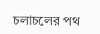চলাচলের পথ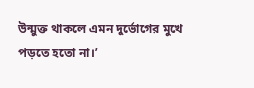উন্মুক্ত থাকলে এমন দুর্ভোগের মুখে পড়তে হতো না।’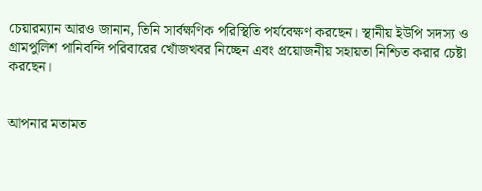চেয়ারম্যান আরও জানান, তিনি সার্বক্ষণিক পরিস্থিতি পর্যবেক্ষণ করছেন। স্থানীয় ইউপি সদস্য ও গ্রামপুলিশ পানিবন্দি পরিবারের খোঁজখবর নিচ্ছেন এবং প্রয়োজনীয় সহায়তা নিশ্চিত করার চেষ্টা করছেন।


আপনার মতামত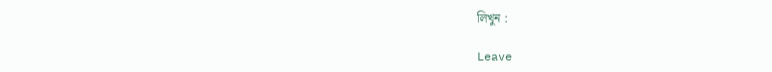লিখুন :

Leave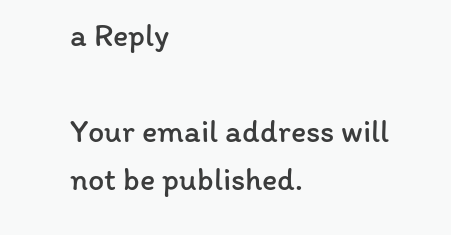a Reply

Your email address will not be published.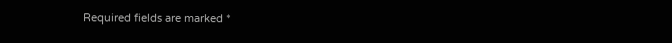Required fields are marked *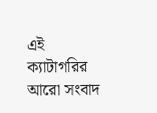এই ক্যাটাগরির আরো সংবাদ